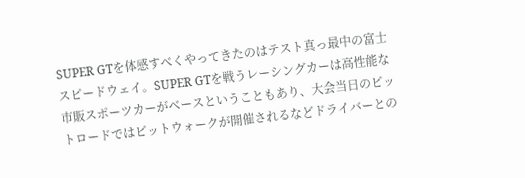SUPER GTを体感すべくやってきたのはテスト真っ最中の富士スピードウェイ。SUPER GTを戦うレーシングカーは高性能な市販スポーツカーがベースということもあり、大会当日のピットロードではピットウォークが開催されるなどドライバーとの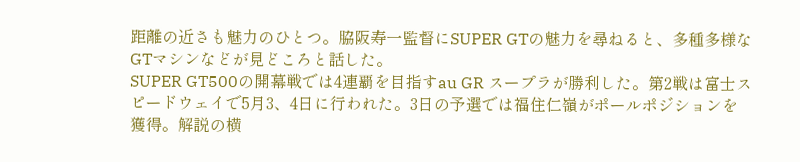距離の近さも魅力のひとつ。脇阪寿一監督にSUPER GTの魅力を尋ねると、多種多様なGTマシンなどが見どころと話した。
SUPER GT500の開幕戦では4連覇を目指すau GR スープラが勝利した。第2戦は富士スピードウェイで5月3、4日に行われた。3日の予選では福住仁嶺がポールポジションを獲得。解説の横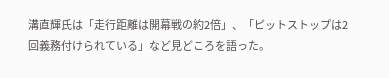溝直輝氏は「走行距離は開幕戦の約2倍」、「ピットストップは2回義務付けられている」など見どころを語った。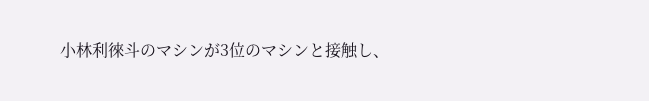小林利徠斗のマシンが3位のマシンと接触し、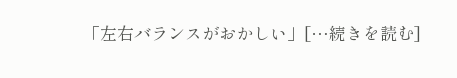「左右バランスがおかしい」[…続きを読む]